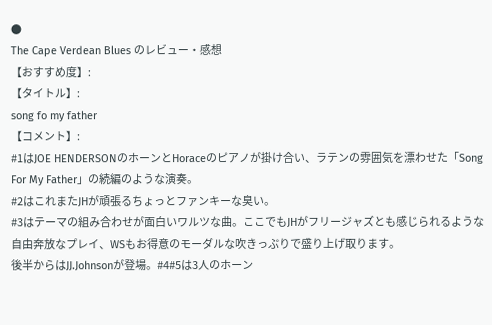●
The Cape Verdean Blues のレビュー・感想
【おすすめ度】:
【タイトル】:
song fo my father
【コメント】:
#1はJOE HENDERSONのホーンとHoraceのピアノが掛け合い、ラテンの雰囲気を漂わせた「Song For My Father」の続編のような演奏。
#2はこれまたJHが頑張るちょっとファンキーな臭い。
#3はテーマの組み合わせが面白いワルツな曲。ここでもJHがフリージャズとも感じられるような自由奔放なプレイ、WSもお得意のモーダルな吹きっぷりで盛り上げ取ります。
後半からはJJ.Johnsonが登場。#4#5は3人のホーン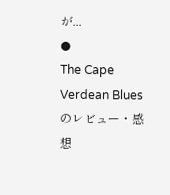が...
●
The Cape Verdean Blues のレビュー・感想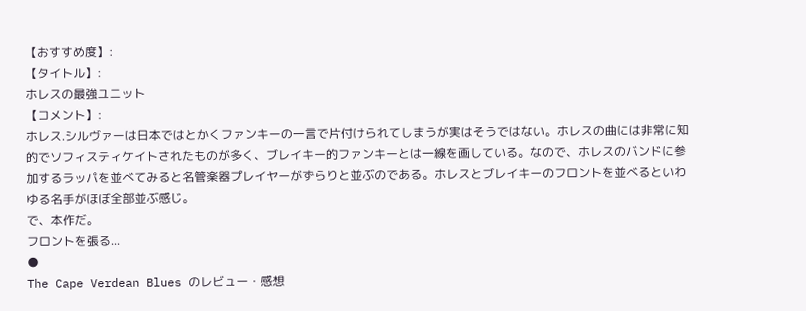【おすすめ度】:
【タイトル】:
ホレスの最強ユニット
【コメント】:
ホレス.シルヴァーは日本ではとかくファンキーの一言で片付けられてしまうが実はそうではない。ホレスの曲には非常に知的でソフィスティケイトされたものが多く、ブレイキー的ファンキーとは一線を画している。なので、ホレスのバンドに参加するラッパを並べてみると名管楽器プレイヤーがずらりと並ぶのである。ホレスとブレイキーのフロントを並べるといわゆる名手がほぼ全部並ぶ感じ。
で、本作だ。
フロントを張る...
●
The Cape Verdean Blues のレビュー・感想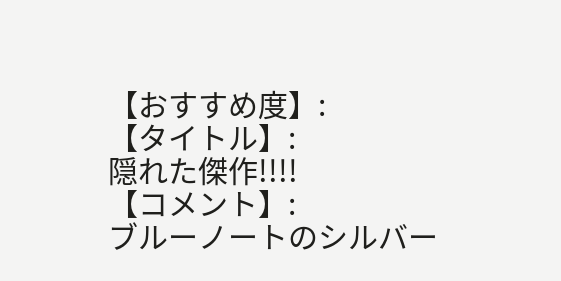【おすすめ度】:
【タイトル】:
隠れた傑作!!!!
【コメント】:
ブルーノートのシルバー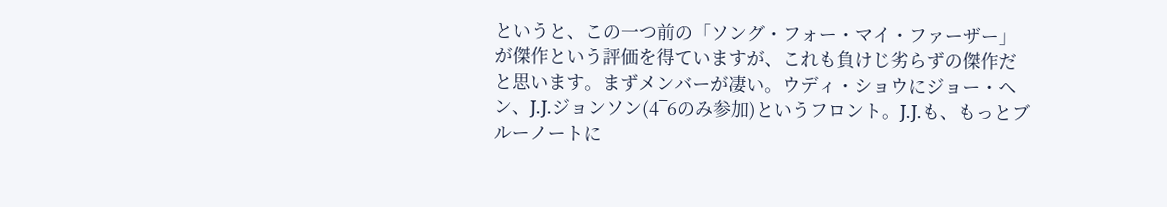というと、この一つ前の「ソング・フォー・マイ・ファーザー」が傑作という評価を得ていますが、これも負けじ劣らずの傑作だと思います。まずメンバーが凄い。ウディ・ショウにジョー・ヘン、J.J.ジョンソン(4‾6のみ参加)というフロント。J.J.も、もっとブルーノートに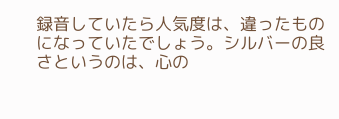録音していたら人気度は、違ったものになっていたでしょう。シルバーの良さというのは、心の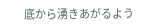底から湧きあがるよう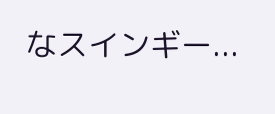なスインギー...